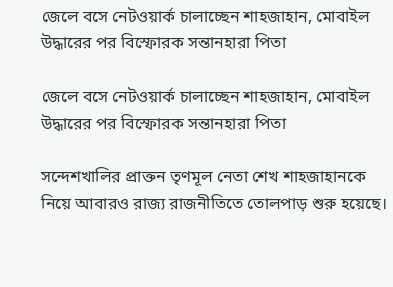জেলে বসে নেটওয়ার্ক চালাচ্ছেন শাহজাহান, মোবাইল উদ্ধারের পর বিস্ফোরক সন্তানহারা পিতা

জেলে বসে নেটওয়ার্ক চালাচ্ছেন শাহজাহান, মোবাইল উদ্ধারের পর বিস্ফোরক সন্তানহারা পিতা

সন্দেশখালির প্রাক্তন তৃণমূল নেতা শেখ শাহজাহানকে নিয়ে আবারও রাজ্য রাজনীতিতে তোলপাড় শুরু হয়েছে।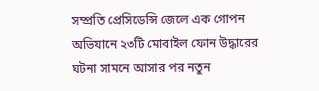সম্প্রতি প্রেসিডেন্সি জেলে এক গোপন অভিযানে ২৩টি মোবাইল ফোন উদ্ধারের ঘটনা সামনে আসার পর নতুন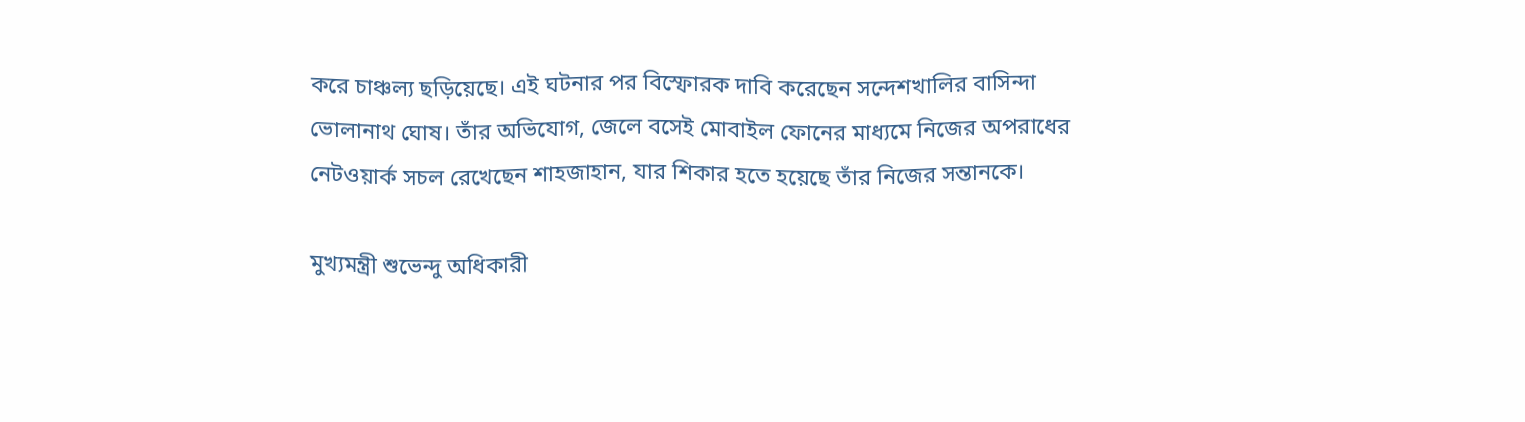করে চাঞ্চল্য ছড়িয়েছে। এই ঘটনার পর বিস্ফোরক দাবি করেছেন সন্দেশখালির বাসিন্দা ভোলানাথ ঘোষ। তাঁর অভিযোগ, জেলে বসেই মোবাইল ফোনের মাধ্যমে নিজের অপরাধের নেটওয়ার্ক সচল রেখেছেন শাহজাহান, যার শিকার হতে হয়েছে তাঁর নিজের সন্তানকে।

মুখ্যমন্ত্রী শুভেন্দু অধিকারী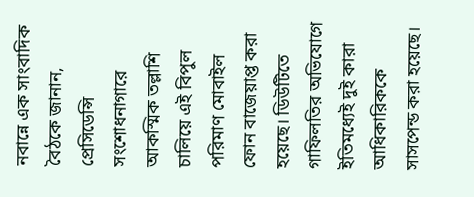নবান্নে এক সাংবাদিক বৈঠকে জানান, প্রেসিডেন্সি সংশোধনাগারে আকস্মিক তল্লাশি চালিয়ে এই বিপুল পরিমাণ মোবাইল ফোন বাজেয়াপ্ত করা হয়েছে। ডিউটিতে গাফিলতির অভিযোগে ইতিমধ্যেই দুই কারা আধিকারিককে সাসপেন্ড করা হয়েছে।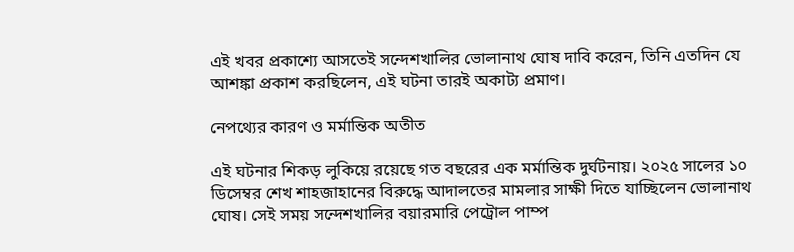এই খবর প্রকাশ্যে আসতেই সন্দেশখালির ভোলানাথ ঘোষ দাবি করেন, তিনি এতদিন যে আশঙ্কা প্রকাশ করছিলেন, এই ঘটনা তারই অকাট্য প্রমাণ।

নেপথ্যের কারণ ও মর্মান্তিক অতীত

এই ঘটনার শিকড় লুকিয়ে রয়েছে গত বছরের এক মর্মান্তিক দুর্ঘটনায়। ২০২৫ সালের ১০ ডিসেম্বর শেখ শাহজাহানের বিরুদ্ধে আদালতের মামলার সাক্ষী দিতে যাচ্ছিলেন ভোলানাথ ঘোষ। সেই সময় সন্দেশখালির বয়ারমারি পেট্রোল পাম্প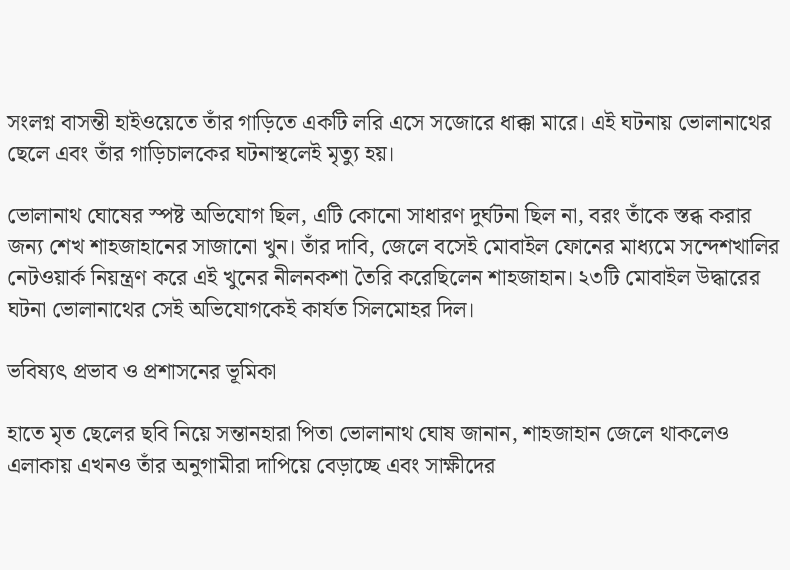সংলগ্ন বাসন্তী হাইওয়েতে তাঁর গাড়িতে একটি লরি এসে সজোরে ধাক্কা মারে। এই ঘটনায় ভোলানাথের ছেলে এবং তাঁর গাড়িচালকের ঘটনাস্থলেই মৃত্যু হয়।

ভোলানাথ ঘোষের স্পষ্ট অভিযোগ ছিল, এটি কোনো সাধারণ দুর্ঘটনা ছিল না, বরং তাঁকে স্তব্ধ করার জন্য শেখ শাহজাহানের সাজানো খুন। তাঁর দাবি, জেলে বসেই মোবাইল ফোনের মাধ্যমে সন্দেশখালির নেটওয়ার্ক নিয়ন্ত্রণ করে এই খুনের নীলনকশা তৈরি করেছিলেন শাহজাহান। ২৩টি মোবাইল উদ্ধারের ঘটনা ভোলানাথের সেই অভিযোগকেই কার্যত সিলমোহর দিল।

ভবিষ্যৎ প্রভাব ও প্রশাসনের ভূমিকা

হাতে মৃত ছেলের ছবি নিয়ে সন্তানহারা পিতা ভোলানাথ ঘোষ জানান, শাহজাহান জেলে থাকলেও এলাকায় এখনও তাঁর অনুগামীরা দাপিয়ে বেড়াচ্ছে এবং সাক্ষীদের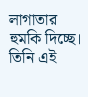লাগাতার হুমকি দিচ্ছে। তিনি এই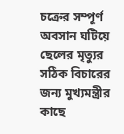চক্রের সম্পূর্ণ অবসান ঘটিয়ে ছেলের মৃত্যুর সঠিক বিচারের জন্য মুখ্যমন্ত্রীর কাছে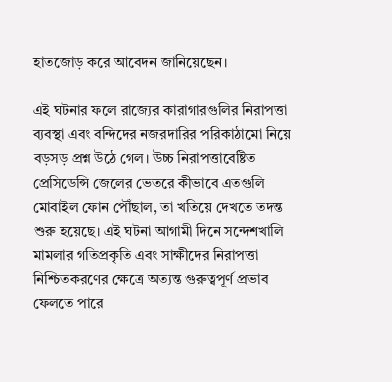হাতজোড় করে আবেদন জানিয়েছেন।

এই ঘটনার ফলে রাজ্যের কারাগারগুলির নিরাপত্তা ব্যবস্থা এবং বন্দিদের নজরদারির পরিকাঠামো নিয়ে বড়সড় প্রশ্ন উঠে গেল। উচ্চ নিরাপত্তাবেষ্টিত প্রেসিডেন্সি জেলের ভেতরে কীভাবে এতগুলি মোবাইল ফোন পৌঁছাল, তা খতিয়ে দেখতে তদন্ত শুরু হয়েছে। এই ঘটনা আগামী দিনে সন্দেশখালি মামলার গতিপ্রকৃতি এবং সাক্ষীদের নিরাপত্তা নিশ্চিতকরণের ক্ষেত্রে অত্যন্ত গুরুত্বপূর্ণ প্রভাব ফেলতে পারে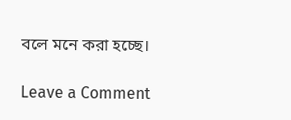বলে মনে করা হচ্ছে।

Leave a Comment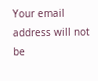Your email address will not be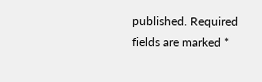published. Required fields are marked *